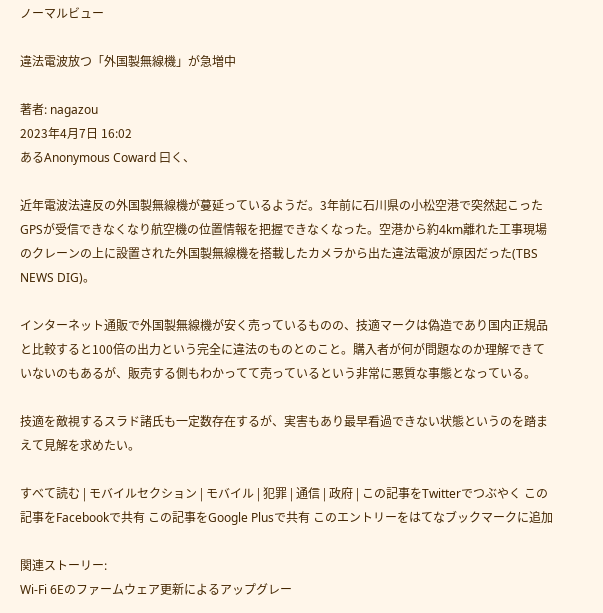ノーマルビュー

違法電波放つ「外国製無線機」が急増中

著者: nagazou
2023年4月7日 16:02
あるAnonymous Coward 曰く、

近年電波法違反の外国製無線機が蔓延っているようだ。3年前に石川県の小松空港で突然起こったGPSが受信できなくなり航空機の位置情報を把握できなくなった。空港から約4km離れた工事現場のクレーンの上に設置された外国製無線機を搭載したカメラから出た違法電波が原因だった(TBS NEWS DIG)。

インターネット通販で外国製無線機が安く売っているものの、技適マークは偽造であり国内正規品と比較すると100倍の出力という完全に違法のものとのこと。購入者が何が問題なのか理解できていないのもあるが、販売する側もわかってて売っているという非常に悪質な事態となっている。

技適を敵視するスラド諸氏も一定数存在するが、実害もあり最早看過できない状態というのを踏まえて見解を求めたい。

すべて読む | モバイルセクション | モバイル | 犯罪 | 通信 | 政府 | この記事をTwitterでつぶやく この記事をFacebookで共有 この記事をGoogle Plusで共有 このエントリーをはてなブックマークに追加

関連ストーリー:
Wi-Fi 6Eのファームウェア更新によるアップグレー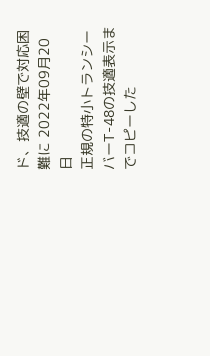ド、技適の壁で対応困難に 2022年09月20日
正規の特小トランシーバーT-48の技適表示までコピーした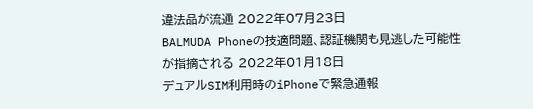違法品が流通 2022年07月23日
BALMUDA Phoneの技適問題、認証機関も見逃した可能性が指摘される 2022年01月18日
デュアルSIM利用時のiPhoneで緊急通報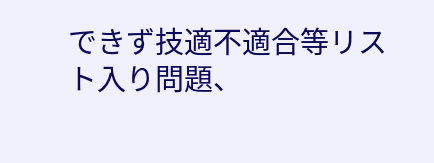できず技適不適合等リスト入り問題、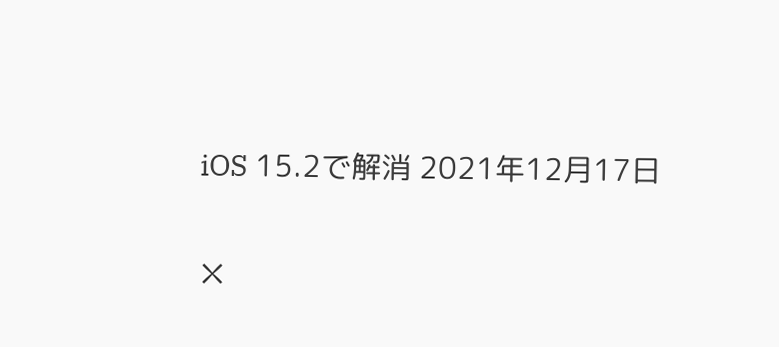iOS 15.2で解消 2021年12月17日

❌